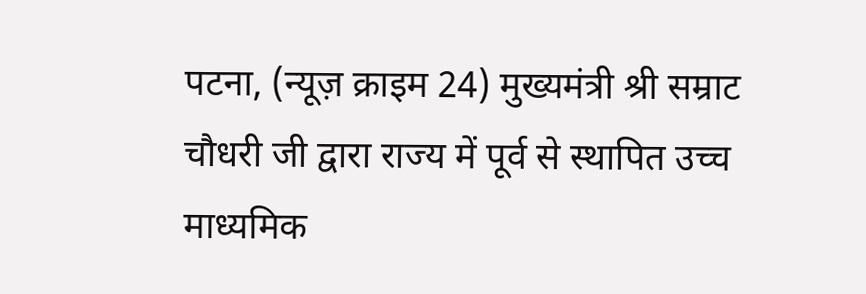पटना, (न्यूज़ क्राइम 24) मुख्यमंत्री श्री सम्राट चौधरी जी द्वारा राज्य में पूर्व से स्थापित उच्च माध्यमिक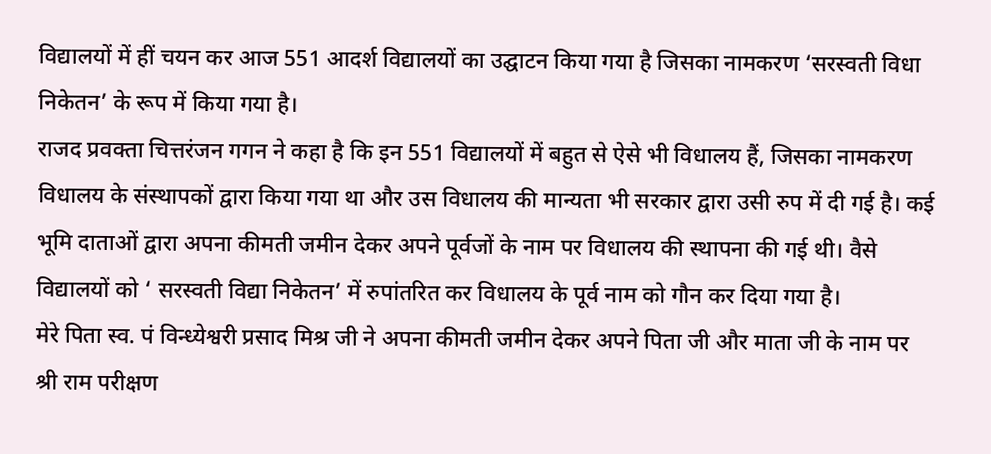विद्यालयों में हीं चयन कर आज 551 आदर्श विद्यालयों का उद्घाटन किया गया है जिसका नामकरण ‘सरस्वती विधा निकेतन’ के रूप में किया गया है।
राजद प्रवक्ता चित्तरंजन गगन ने कहा है कि इन 551 विद्यालयों में बहुत से ऐसे भी विधालय हैं, जिसका नामकरण विधालय के संस्थापकों द्वारा किया गया था और उस विधालय की मान्यता भी सरकार द्वारा उसी रुप में दी गई है। कई भूमि दाताओं द्वारा अपना कीमती जमीन देकर अपने पूर्वजों के नाम पर विधालय की स्थापना की गई थी। वैसे विद्यालयों को ‘ सरस्वती विद्या निकेतन’ में रुपांतरित कर विधालय के पूर्व नाम को गौन कर दिया गया है।
मेरे पिता स्व. पं विन्ध्येश्वरी प्रसाद मिश्र जी ने अपना कीमती जमीन देकर अपने पिता जी और माता जी के नाम पर श्री राम परीक्षण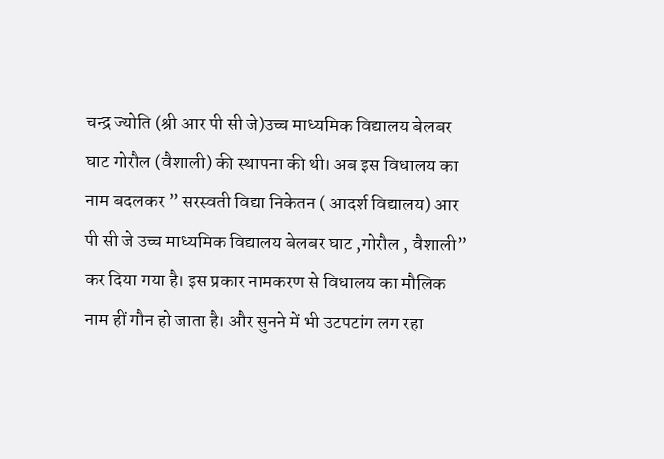चन्द्र ज्योति (श्री आर पी सी जे)उच्च माध्यमिक विद्यालय बेलबर घाट गोरौल (वैशाली) की स्थापना की थी। अब इस विधालय का नाम बदलकर ” सरस्वती विद्या निकेतन ( आदर्श विद्यालय) आर पी सी जे उच्च माध्यमिक विद्यालय बेलबर घाट ,गोरौल , वैशाली” कर दिया गया है। इस प्रकार नामकरण से विधालय का मौलिक नाम हीं गौन हो जाता है। और सुनने में भी उटपटांग लग रहा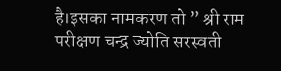है।इसका नामकरण तो ” श्री राम परीक्षण चन्द्र ज्योति सरस्वती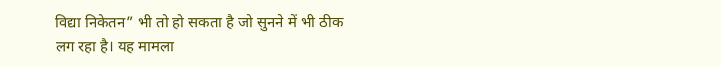विद्या निकेतन” भी तो हो सकता है जो सुनने में भी ठीक लग रहा है। यह मामला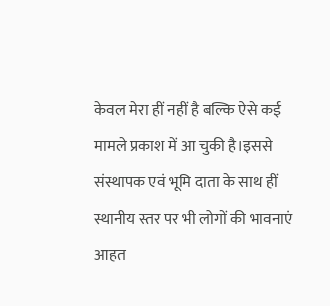केवल मेरा हीं नहीं है बल्कि ऐसे कई मामले प्रकाश में आ चुकी है।इससे संस्थापक एवं भूमि दाता के साथ हीं स्थानीय स्तर पर भी लोगों की भावनाएं आहत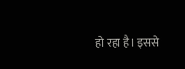हो रहा है। इससे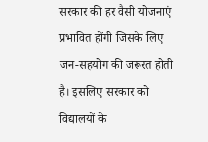सरकार की हर वैसी योजनाएं प्रभावित होंगी जिसके लिए जन-सहयोग की जरूरत होती है। इसलिए सरकार को विद्यालयों के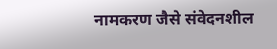नामकरण जैसे संवेदनशील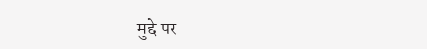मुद्दे पर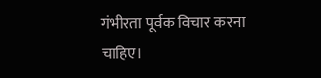गंभीरता पूर्वक विचार करना चाहिए।